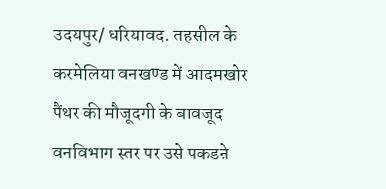उदयपुर/ धरियावद. तहसील के करमेलिया वनखण्ड में आदमखोर पैंथर की मौजूदगी के बावजूद वनविभाग स्तर पर उसे पकडऩे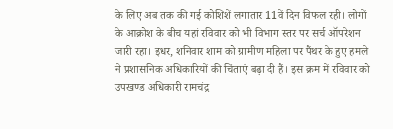के लिए अब तक की गई कोशिशें लगातार 11वें दिन विफल रही। लोगों के आक्रोश के बीच यहां रविवार को भी विभाग स्तर पर सर्च ऑपरेशन जारी रहा। इधर, शनिवार शाम को ग्रामीण महिला पर पैंथर के हुए हमले ने प्रशासनिक अधिकारियों की चिंताएं बढ़ा दी हैं। इस क्रम में रविवार को उपखण्ड अधिकारी रामचंद्र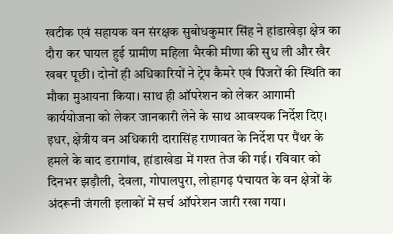खटीक एवं सहायक वन संरक्षक सुबोधकुमार सिंह ने हांडाखेड़ा क्षेत्र का दौरा कर घायल हुई ग्रामीण महिला भैरकी मीणा की सुध ली और खैर खबर पूछी। दोनों ही अधिकारियों ने ट्रेप कैमरे एवं पिंजरों की स्थिति का मौका मुआयना किया। साथ ही ऑपरेशन को लेकर आगामी कार्ययोजना को लेकर जानकारी लेने के साथ आवश्यक निर्देश दिए। इधर, क्षेत्रीय वन अधिकारी दारासिंह राणावत के निर्देश पर पैंथर के हमले के बाद डरागांव, हांडाखेडा में गश्त तेज की गई। रविवार को दिनभर झड़ौली, देवला, गोपालपुरा, लोहागढ़ पंचायत के वन क्षेत्रों के अंदरूनी जंगली इलाकों में सर्च ऑपरेशन जारी रखा गया।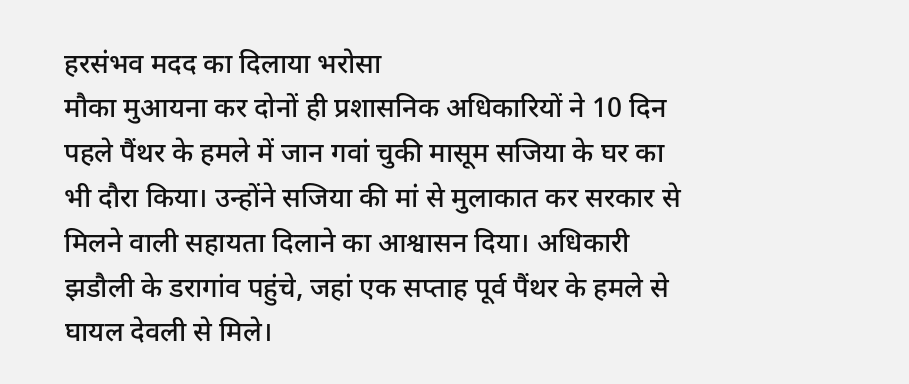हरसंभव मदद का दिलाया भरोसा
मौका मुआयना कर दोनों ही प्रशासनिक अधिकारियों ने 10 दिन पहले पैंथर के हमले में जान गवां चुकी मासूम सजिया के घर का भी दौरा किया। उन्होंने सजिया की मां से मुलाकात कर सरकार से मिलने वाली सहायता दिलाने का आश्वासन दिया। अधिकारी झडौली के डरागांव पहुंचे, जहां एक सप्ताह पूर्व पैंथर के हमले से घायल देवली से मिले।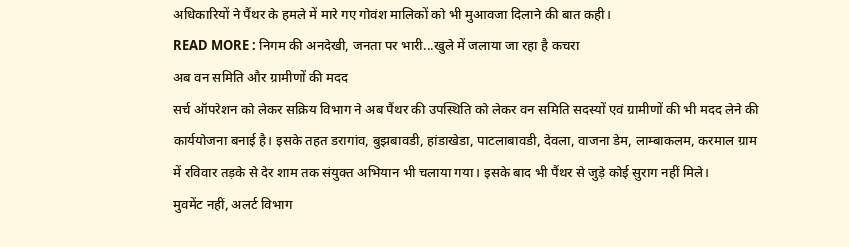अधिकारियों ने पैंथर के हमले में मारे गए गोवंश मालिकों को भी मुआवजा दिलाने की बात कही।
READ MORE : निगम की अनदेखी, जनता पर भारी...खुले में जलाया जा रहा है कचरा
अब वन समिति और ग्रामीणों की मदद
सर्च ऑपरेशन को लेकर सक्रिय विभाग ने अब पैंथर की उपस्थिति को लेकर वन समिति सदस्यों एवं ग्रामीणों की भी मदद लेने की कार्ययोजना बनाई है। इसके तहत डरागांव, बुझबावडी, हांडाखेडा, पाटलाबावडी, देवला, वाजना डेम, लाम्बाकलम, करमाल ग्राम में रविवार तड़के से देर शाम तक संयुक्त अभियान भी चलाया गया। इसके बाद भी पैंथर से जुड़े कोई सुराग नहीं मिले।
मुवमेंट नहीं, अलर्ट विभाग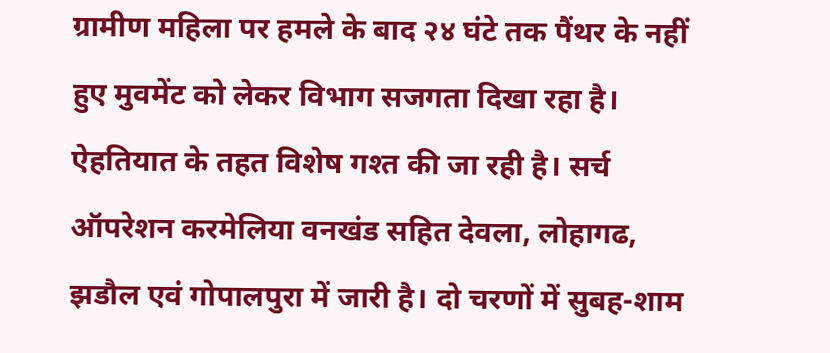ग्रामीण महिला पर हमले के बाद २४ घंटे तक पैंथर के नहीं हुए मुवमेंट को लेकर विभाग सजगता दिखा रहा है। ऐहतियात के तहत विशेष गश्त की जा रही है। सर्च ऑपरेशन करमेलिया वनखंड सहित देवला, लोहागढ, झडौल एवं गोपालपुरा में जारी है। दो चरणों में सुबह-शाम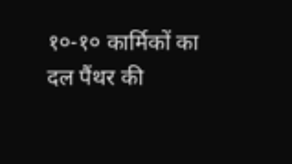१०-१० कार्मिकों का दल पैंथर की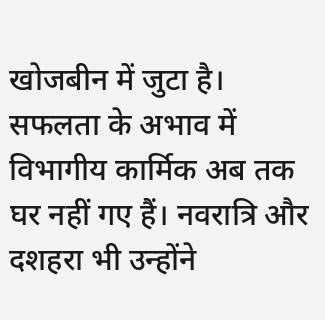खोजबीन में जुटा है। सफलता के अभाव में विभागीय कार्मिक अब तक घर नहीं गए हैं। नवरात्रि और दशहरा भी उन्होंने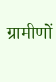ग्रामीणों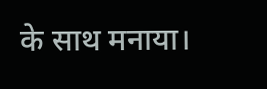के साथ मनाया।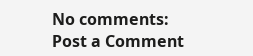No comments:
Post a Comment